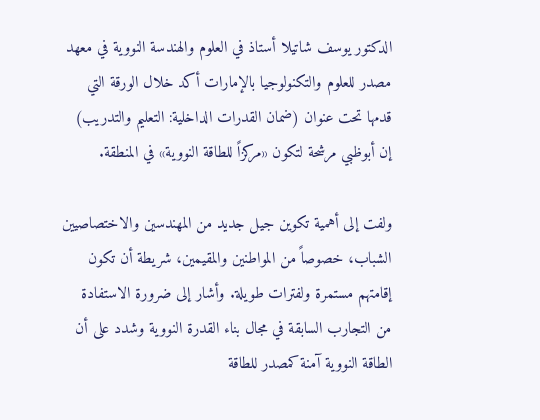الدكتور يوسف شاتيلا أستاذ في العلوم والهندسة النووية في معهد مصدر للعلوم والتكنولوجيا بالإمارات أكد خلال الورقة التي قدمها تحت عنوان (ضمان القدرات الداخلية: التعليم والتدريب) إن أبوظبي مرشحة لتكون «مركزاً للطاقة النووية» في المنطقة.

ولفت إلى أهمية تكوين جيل جديد من المهندسين والاختصاصيين الشباب، خصوصاً من المواطنين والمقيمين، شريطة أن تكون إقامتهم مستمرة ولفترات طويلة. وأشار إلى ضرورة الاستفادة من التجارب السابقة في مجال بناء القدرة النووية وشدد على أن الطاقة النووية آمنة كمصدر للطاقة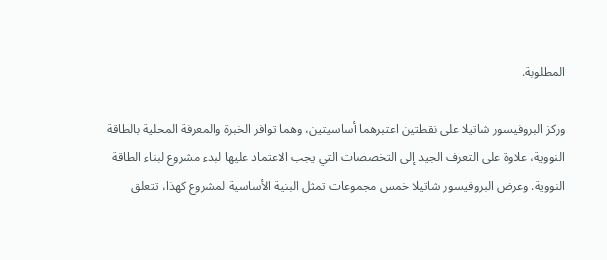المطلوبة.

وركز البروفيسور شاتيلا على نقطتين اعتبرهما أساسيتين، وهما توافر الخبرة والمعرفة المحلية بالطاقة النووية، علاوة على التعرف الجيد إلى التخصصات التي يجب الاعتماد عليها لبدء مشروع لبناء الطاقة النووية. وعرض البروفيسور شاتيلا خمس مجموعات تمثل البنية الأساسية لمشروع كهذا، تتعلق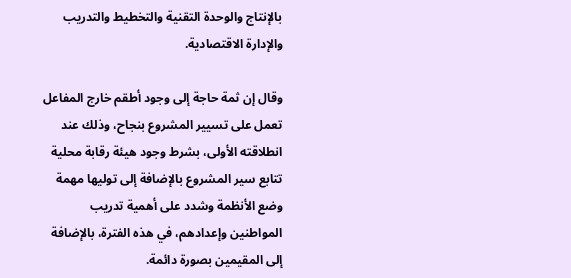بالإنتاج والوحدة التقنية والتخطيط والتدريب والإدارة الاقتصادية.

وقال إن ثمة حاجة إلى وجود أطقم خارج المفاعل تعمل على تسيير المشروع بنجاح، وذلك عند انطلاقته الأولى، بشرط وجود هيئة رقابة محلية تتابع سير المشروع بالإضافة إلى توليها مهمة وضع الأنظمة وشدد على أهمية تدريب المواطنين وإعدادهم، في هذه الفترة، بالإضافة إلى المقيمين بصورة دائمة.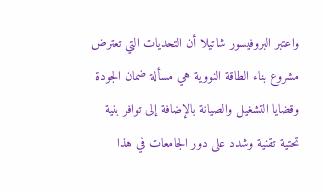واعتبر البروفيسور شاتيلا أن التحديات التي تعترض مشروع بناء الطاقة النووية هي مسألة ضمان الجودة وقضايا التشغيل والصيانة بالإضافة إلى توافر بنية تحتية تقنية وشدد على دور الجامعات في هذا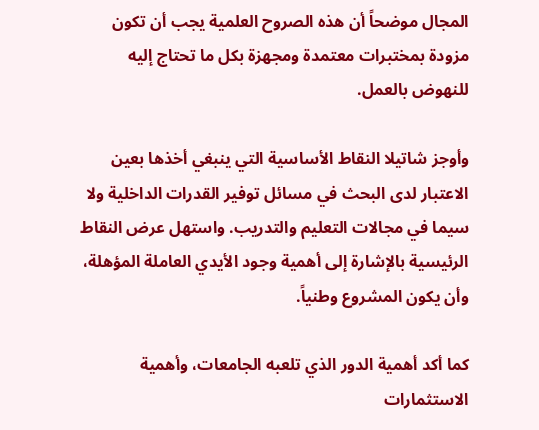المجال موضحاً أن هذه الصروح العلمية يجب أن تكون مزودة بمختبرات معتمدة ومجهزة بكل ما تحتاج إليه للنهوض بالعمل.

وأوجز شاتيلا النقاط الأساسية التي ينبغي أخذها بعين الاعتبار لدى البحث في مسائل توفير القدرات الداخلية ولا سيما في مجالات التعليم والتدريب. واستهل عرض النقاط الرئيسية بالإشارة إلى أهمية وجود الأيدي العاملة المؤهلة، وأن يكون المشروع وطنياً.

كما أكد أهمية الدور الذي تلعبه الجامعات، وأهمية الاستثمارات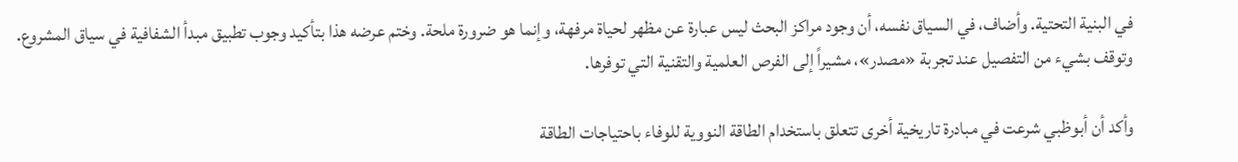في البنية التحتية. وأضاف، في السياق نفسه، أن وجود مراكز البحث ليس عبارة عن مظهر لحياة مرفهة، وإنما هو ضرورة ملحة. وختم عرضه هذا بتأكيد وجوب تطبيق مبدأ الشفافية في سياق المشروع. وتوقف بشيء من التفصيل عند تجربة «مصدر»، مشيراً إلى الفرص العلمية والتقنية التي توفرها.

وأكد أن أبوظبي شرعت في مبادرة تاريخية أخرى تتعلق باستخدام الطاقة النووية للوفاء باحتياجات الطاقة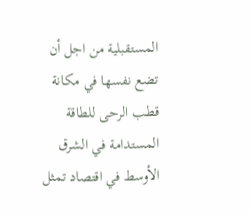المستقبلية من اجل أن تضع نفسها في مكانة قطب الرحى للطاقة المستدامة في الشرق الأوسط في اقتصاد تمثل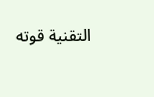التقنية قوته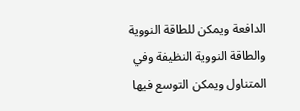الدافعة ويمكن للطاقة النووية والطاقة النووية النظيفة وفي المتناول ويمكن التوسع فيها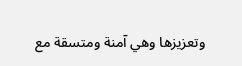وتعزيزها وهي آمنة ومتسقة مع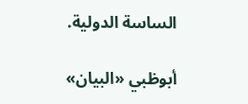الساسة الدولية.

أبوظبي «البيان»